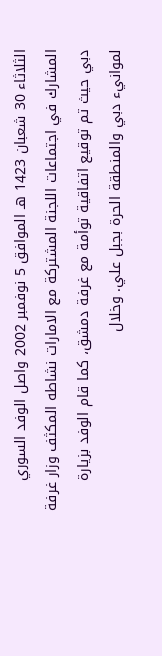الثلاثاء 30 شعبان 1423 هـ الموافق 5 نوفمبر 2002 واصل الوفد السوري المشارك في اجتماعات اللجنة المشتركة مع الامارات نشاطه المكثف وزار غرفة دبي حيث تم توقيع اتفاقية توأمة مع غرفة دمشق، كما قام الوفد بزيارة لموانيء دبي والمنطقة الحرة بجبل علي. وخلال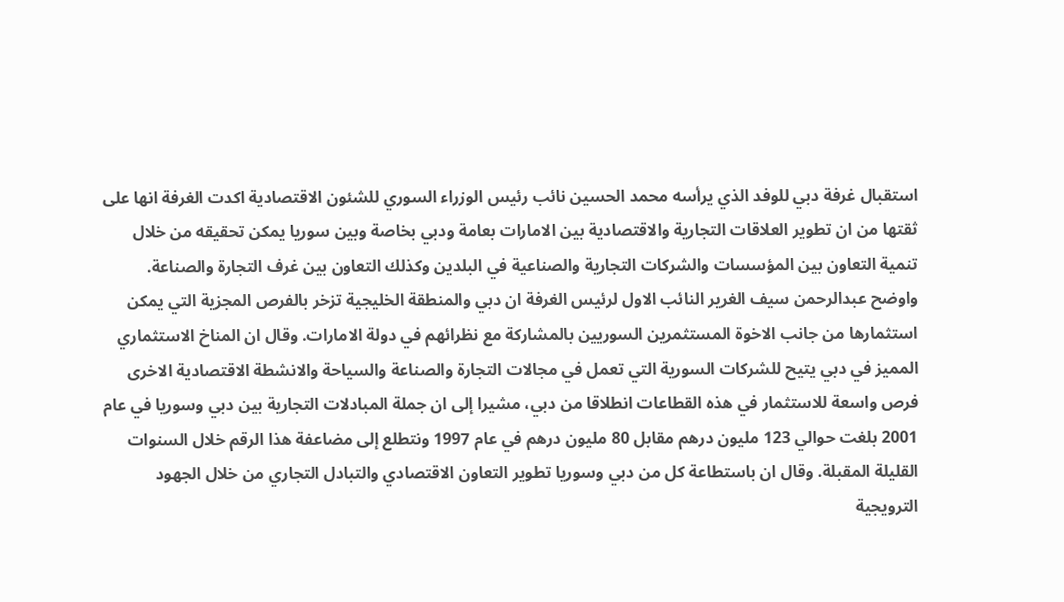استقبال غرفة دبي للوفد الذي يرأسه محمد الحسين نائب رئيس الوزراء السوري للشئون الاقتصادية اكدت الغرفة انها على ثقتها من ان تطوير العلاقات التجارية والاقتصادية بين الامارات بعامة ودبي بخاصة وبين سوريا يمكن تحقيقه من خلال تنمية التعاون بين المؤسسات والشركات التجارية والصناعية في البلدين وكذلك التعاون بين غرف التجارة والصناعة. واوضح عبدالرحمن سيف الغرير النائب الاول لرئيس الغرفة ان دبي والمنطقة الخليجية تزخر بالفرص المجزية التي يمكن استثمارها من جانب الاخوة المستثمرين السوريين بالمشاركة مع نظرائهم في دولة الامارات. وقال ان المناخ الاستثماري المميز في دبي يتيح للشركات السورية التي تعمل في مجالات التجارة والصناعة والسياحة والانشطة الاقتصادية الاخرى فرص واسعة للاستثمار في هذه القطاعات انطلاقا من دبي، مشيرا إلى ان جملة المبادلات التجارية بين دبي وسوريا في عام 2001 بلغت حوالي 123 مليون درهم مقابل 80 مليون درهم في عام 1997 ونتطلع إلى مضاعفة هذا الرقم خلال السنوات القليلة المقبلة. وقال ان باستطاعة كل من دبي وسوريا تطوير التعاون الاقتصادي والتبادل التجاري من خلال الجهود الترويجية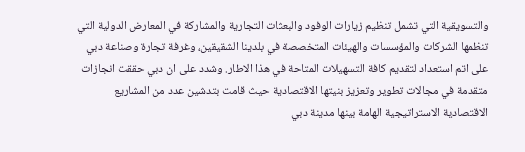والتسويقية التي تشمل تنظيم زيارات الوفود والبعثات التجارية والمشاركة في المعارض الدولية التي تنظمها الشركات والمؤسسات والهيئات المتخصصة في بلدينا الشقيقين، وغرفة تجارة وصناعة دبي على اتم استعداد لتقديم كافة التسهيلات المتاحة في هذا الاطار. وشدد على ان دبي حققت انجازات متقدمة في مجالات تطوير وتعزيز بنيتها الاقتصادية حيث قامت بتدشين عدد من المشاريع الاقتصادية الاستراتيجية الهامة بينها مدينة دبي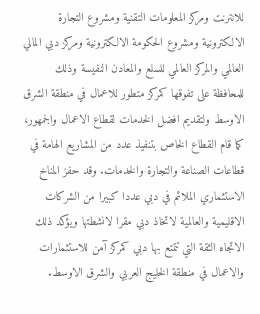للانترنت ومركز المعلومات التقنية ومشروع التجارة الالكترونية ومشروع الحكومة الالكترونية ومركز دبي المالي العالمي والمركز العالمي للسلع والمعادن النفيسة وذلك للمحافظة على تفوقها كمركز متطور للاعمال في منطقة الشرق الاوسط ولتقديم افضل الخدمات لقطاع الاعمال والجمهور، كما قام القطاع الخاص بتنفيذ عدد من المشاريع الهامة في قطاعات الصناعة والتجارة والخدمات. وقد حفز المناخ الاستثماري الملائم في دبي عددا كبيرا من الشركات الاقليمية والعالمية لاتخاذ دبي مقرا لانشطتها ويؤكد ذلك الاتجاه الثقة التي تتمتع بها دبي كمركز آمن للاستثمارات والاعمال في منطقة الخليج العربي والشرق الاوسط.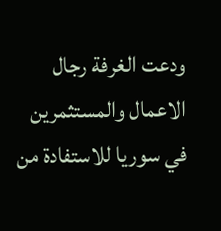ودعت الغرفة رجال الاعمال والمستثمرين في سوريا للاستفادة من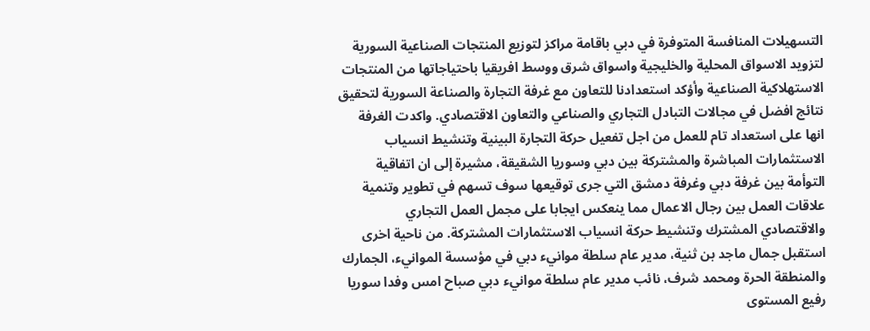التسهيلات المنافسة المتوفرة في دبي باقامة مراكز لتوزيع المنتجات الصناعية السورية لتزويد الاسواق المحلية والخليجية واسواق شرق ووسط افريقيا باحتياجاتها من المنتجات الاستهلاكية الصناعية وأؤكد استعدادنا للتعاون مع غرفة التجارة والصناعة السورية لتحقيق نتائج افضل في مجالات التبادل التجاري والصناعي والتعاون الاقتصادي. واكدت الغرفة انها على استعداد تام للعمل من اجل تفعيل حركة التجارة البينية وتنشيط انسياب الاستثمارات المباشرة والمشتركة بين دبي وسوريا الشقيقة، مشيرة إلى ان اتفاقية التوأمة بين غرفة دبي وغرفة دمشق التي جرى توقيعها سوف تسهم في تطوير وتنمية علاقات العمل بين رجال الاعمال مما ينعكس ايجابا على مجمل العمل التجاري والاقتصادي المشترك وتنشيط حركة انسياب الاستثمارات المشتركة. من ناحية اخرى استقبل جمال ماجد بن ثنية، مدير عام سلطة موانيء دبي في مؤسسة الموانيء، الجمارك والمنطقة الحرة ومحمد شرف، نائب مدير عام سلطة موانيء دبي صباح امس وفدا سوريا رفيع المستوى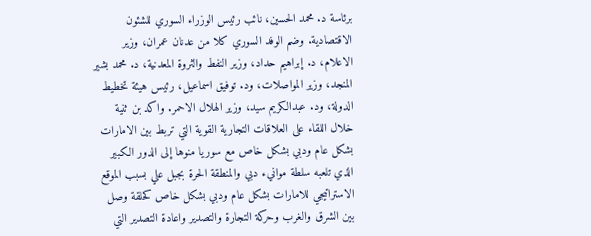برئاسة د. محمد الحسين، نائب رئيس الوزراء السوري للشئون الاقتصادية. وضم الوفد السوري كلا من عدنان عمران، وزير الاعلام، د. إبراهيم حداد، وزير النفط والثروة المعدنية، د. محمد بشير المنجد، وزير المواصلات، ود. توفيق اسماعيل، رئيس هيئة تخطيط الدولة، ود. عبدالكريم سيد، وزير الهلال الاحمر. واكد بن ثنية خلال اللقاء على العلاقات التجارية القوية التي تربط بين الامارات بشكل عام ودبي بشكل خاص مع سوريا منوها إلى الدور الكبير الذي تلعبه سلطة موانيء دبي والمنطقة الحرة بجبل علي بسبب الموقع الاستراتيجي للامارات بشكل عام ودبي بشكل خاص كحلقة وصل بين الشرق والغرب وحركة التجارة والتصدير واعادة التصدير التي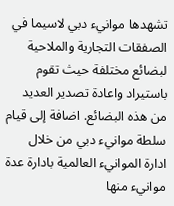تشهدها موانيء دبي لاسيما في الصفقات التجارية والملاحية لبضائع مختلفة حيث تقوم باستيراد واعادة تصدير العديد من هذه البضائع. اضافة إلى قيام سلطة موانيء دبي من خلال ادارة الموانيء العالمية بادارة عدة موانيء منها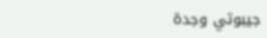جيبوتي وجدة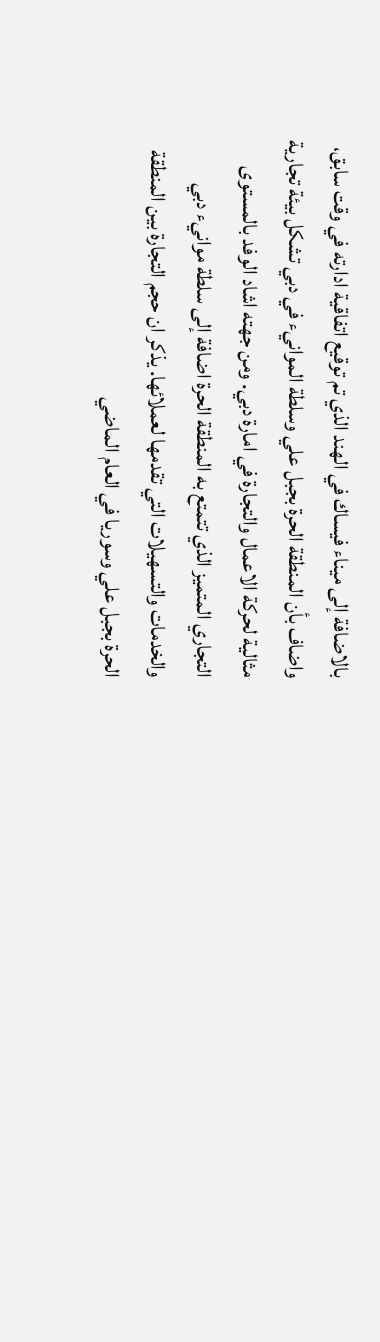بالاضافة إلى ميناء فيساك في الهند الذي تم توقيع اتفاقية ادارته في وقت سابق، واضاف بأن المنطقة الحرة بجبل علي وسلطة الموانيء في دبي تشكل بيئة تجارية مثالية لحركة الاعمال والتجارة في امارة دبي. ومن جهته اشاد الوفد بالمستوى التجاري المتميز الذي تتمتع به المنطقة الحرة اضافة إلى سلطة موانيء دبي والخدمات والتسهيلات التي تقدمها لعملائها. يذكر ان حجم التجارة بين المنطقة الحرة بجبل علي وسوريا في العام الماضي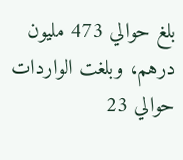بلغ حوالي 473 مليون درهم، وبلغت الواردات حوالي 23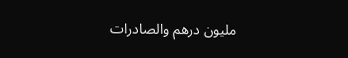مليون درهم والصادرات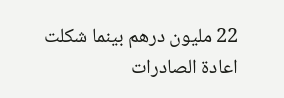22 مليون درهم بينما شكلت اعادة الصادرات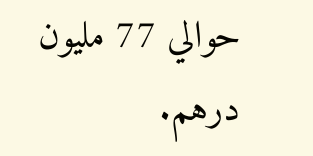حوالي 77 مليون درهم.